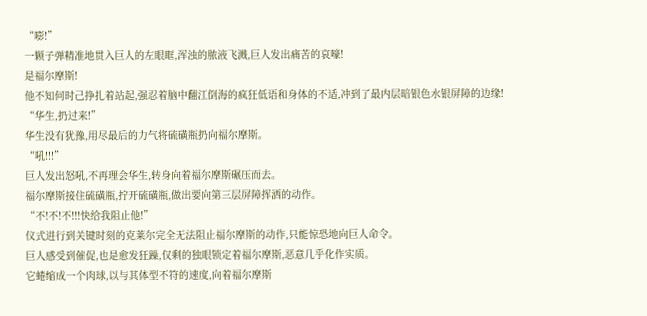“嘭!”
一颗子弹精准地贯入巨人的左眼眶,浑浊的脓液飞溅,巨人发出痛苦的哀嚎!
是福尔摩斯!
他不知何时己挣扎着站起,强忍着脑中翻江倒海的疯狂低语和身体的不适,冲到了最内层暗银色水银屏障的边缘!
“华生,扔过来!”
华生没有犹豫,用尽最后的力气将硫磺瓶扔向福尔摩斯。
“吼!!!”
巨人发出怒吼,不再理会华生,转身向着福尔摩斯碾压而去。
福尔摩斯接住硫磺瓶,拧开硫磺瓶,做出要向第三层屏障挥洒的动作。
“不!不!不!!!快给我阻止他!”
仪式进行到关键时刻的克莱尔完全无法阻止福尔摩斯的动作,只能惊恐地向巨人命令。
巨人感受到催促,也是愈发狂躁,仅剩的独眼锁定着福尔摩斯,恶意几乎化作实质。
它蜷缩成一个肉球,以与其体型不符的速度,向着福尔摩斯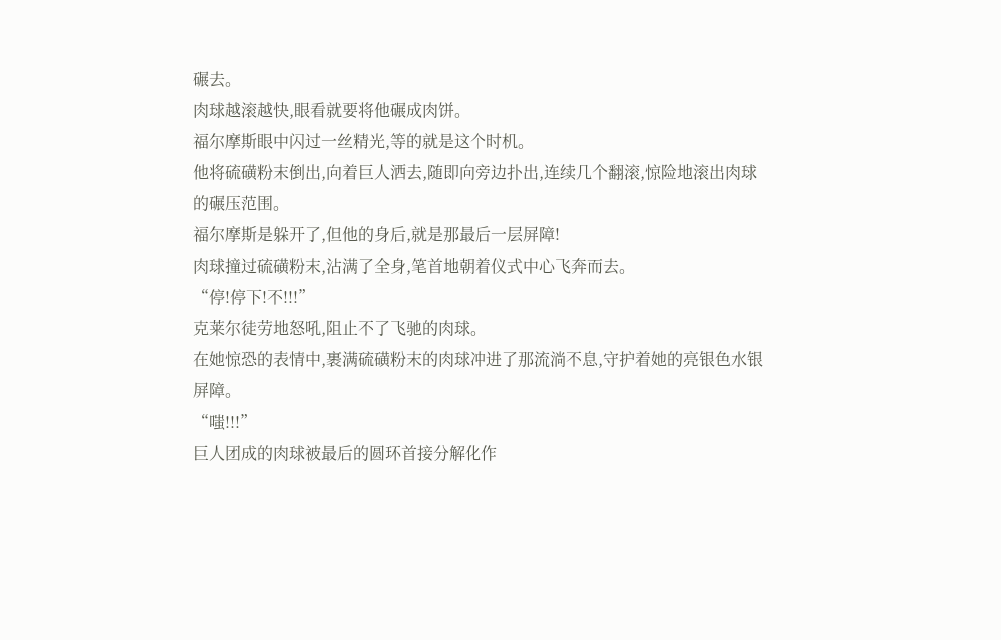碾去。
肉球越滚越快,眼看就要将他碾成肉饼。
福尔摩斯眼中闪过一丝精光,等的就是这个时机。
他将硫磺粉末倒出,向着巨人洒去,随即向旁边扑出,连续几个翻滚,惊险地滚出肉球的碾压范围。
福尔摩斯是躲开了,但他的身后,就是那最后一层屏障!
肉球撞过硫磺粉末,沾满了全身,笔首地朝着仪式中心飞奔而去。
“停!停下!不!!!”
克莱尔徒劳地怒吼,阻止不了飞驰的肉球。
在她惊恐的表情中,裹满硫磺粉末的肉球冲进了那流淌不息,守护着她的亮银色水银屏障。
“嗤!!!”
巨人团成的肉球被最后的圆环首接分解化作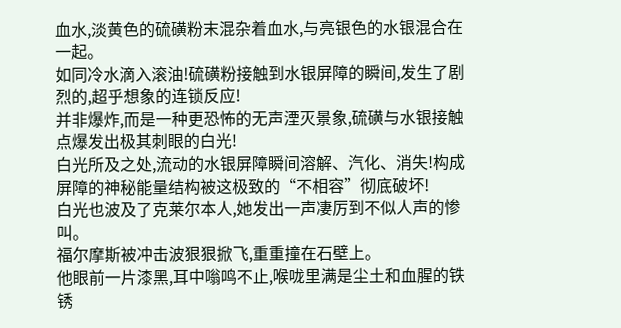血水,淡黄色的硫磺粉末混杂着血水,与亮银色的水银混合在一起。
如同冷水滴入滚油!硫磺粉接触到水银屏障的瞬间,发生了剧烈的,超乎想象的连锁反应!
并非爆炸,而是一种更恐怖的无声湮灭景象,硫磺与水银接触点爆发出极其刺眼的白光!
白光所及之处,流动的水银屏障瞬间溶解、汽化、消失!构成屏障的神秘能量结构被这极致的“不相容”彻底破坏!
白光也波及了克莱尔本人,她发出一声凄厉到不似人声的惨叫。
福尔摩斯被冲击波狠狠掀飞,重重撞在石壁上。
他眼前一片漆黑,耳中嗡鸣不止,喉咙里满是尘土和血腥的铁锈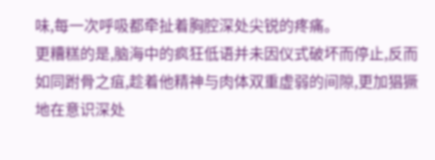味,每一次呼吸都牵扯着胸腔深处尖锐的疼痛。
更糟糕的是,脑海中的疯狂低语并未因仪式破坏而停止,反而如同跗骨之疽,趁着他精神与肉体双重虚弱的间隙,更加猖獗地在意识深处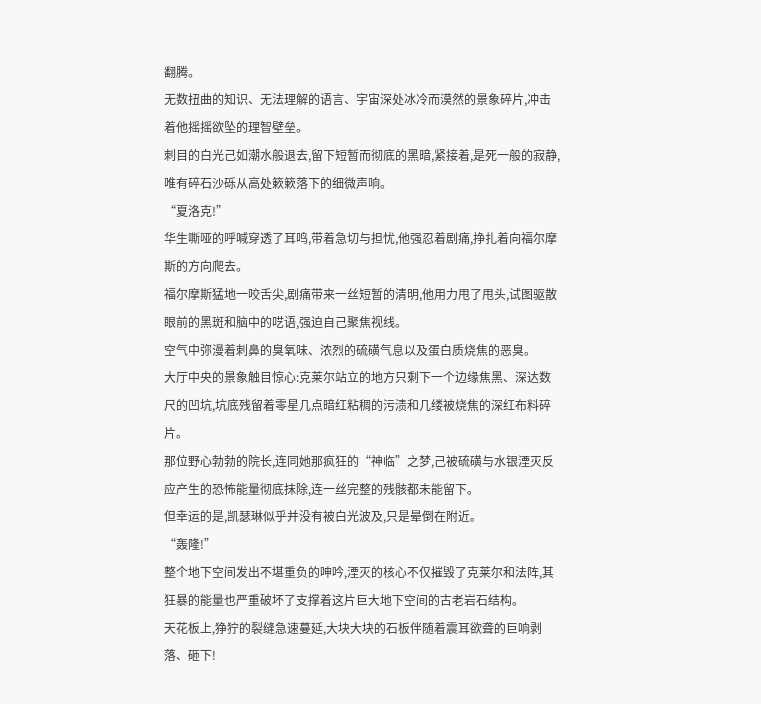翻腾。
无数扭曲的知识、无法理解的语言、宇宙深处冰冷而漠然的景象碎片,冲击着他摇摇欲坠的理智壁垒。
刺目的白光己如潮水般退去,留下短暂而彻底的黑暗,紧接着,是死一般的寂静,唯有碎石沙砾从高处簌簌落下的细微声响。
“夏洛克!”
华生嘶哑的呼喊穿透了耳鸣,带着急切与担忧,他强忍着剧痛,挣扎着向福尔摩斯的方向爬去。
福尔摩斯猛地一咬舌尖,剧痛带来一丝短暂的清明,他用力甩了甩头,试图驱散眼前的黑斑和脑中的呓语,强迫自己聚焦视线。
空气中弥漫着刺鼻的臭氧味、浓烈的硫磺气息以及蛋白质烧焦的恶臭。
大厅中央的景象触目惊心:克莱尔站立的地方只剩下一个边缘焦黑、深达数尺的凹坑,坑底残留着零星几点暗红粘稠的污渍和几缕被烧焦的深红布料碎片。
那位野心勃勃的院长,连同她那疯狂的“神临”之梦,己被硫磺与水银湮灭反应产生的恐怖能量彻底抹除,连一丝完整的残骸都未能留下。
但幸运的是,凯瑟琳似乎并没有被白光波及,只是晕倒在附近。
“轰隆!”
整个地下空间发出不堪重负的呻吟,湮灭的核心不仅摧毁了克莱尔和法阵,其狂暴的能量也严重破坏了支撑着这片巨大地下空间的古老岩石结构。
天花板上,狰狞的裂缝急速蔓延,大块大块的石板伴随着震耳欲聋的巨响剥落、砸下!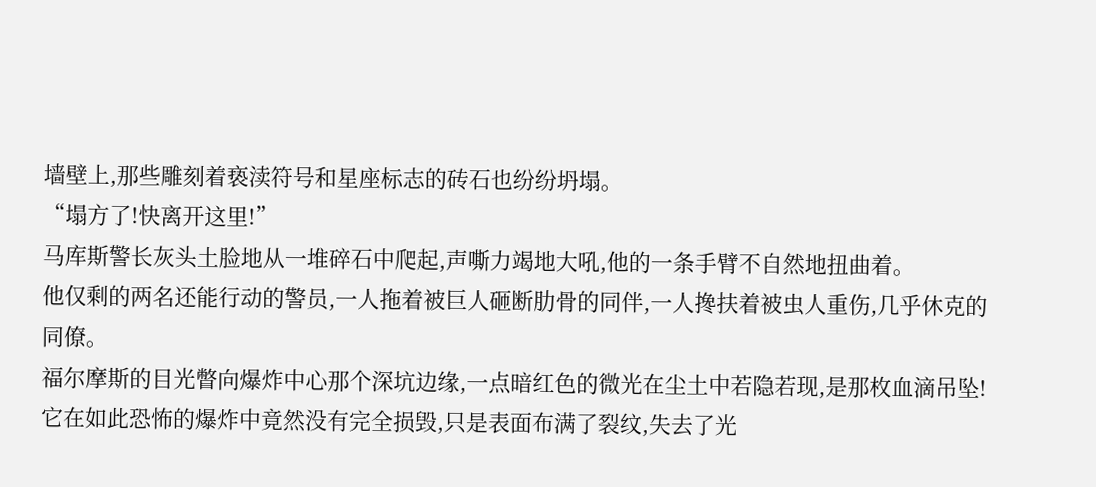墙壁上,那些雕刻着亵渎符号和星座标志的砖石也纷纷坍塌。
“塌方了!快离开这里!”
马库斯警长灰头土脸地从一堆碎石中爬起,声嘶力竭地大吼,他的一条手臂不自然地扭曲着。
他仅剩的两名还能行动的警员,一人拖着被巨人砸断肋骨的同伴,一人搀扶着被虫人重伤,几乎休克的同僚。
福尔摩斯的目光瞥向爆炸中心那个深坑边缘,一点暗红色的微光在尘土中若隐若现,是那枚血滴吊坠!
它在如此恐怖的爆炸中竟然没有完全损毁,只是表面布满了裂纹,失去了光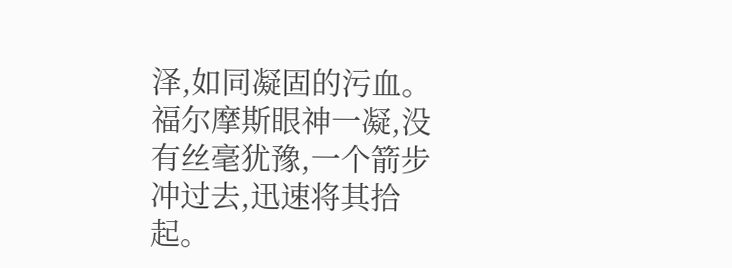泽,如同凝固的污血。
福尔摩斯眼神一凝,没有丝毫犹豫,一个箭步冲过去,迅速将其拾起。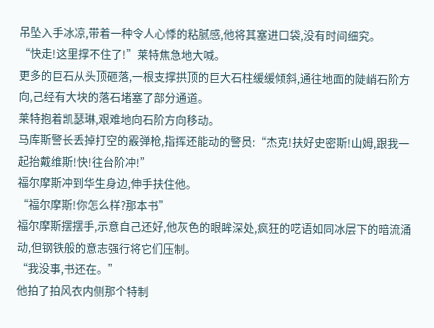吊坠入手冰凉,带着一种令人心悸的粘腻感,他将其塞进口袋,没有时间细究。
“快走!这里撑不住了!”莱特焦急地大喊。
更多的巨石从头顶砸落,一根支撑拱顶的巨大石柱缓缓倾斜,通往地面的陡峭石阶方向,己经有大块的落石堵塞了部分通道。
莱特抱着凯瑟琳,艰难地向石阶方向移动。
马库斯警长丢掉打空的霰弹枪,指挥还能动的警员:“杰克!扶好史密斯!山姆,跟我一起抬戴维斯!快!往台阶冲!”
福尔摩斯冲到华生身边,伸手扶住他。
“福尔摩斯!你怎么样?那本书”
福尔摩斯摆摆手,示意自己还好,他灰色的眼眸深处,疯狂的呓语如同冰层下的暗流涌动,但钢铁般的意志强行将它们压制。
“我没事,书还在。”
他拍了拍风衣内侧那个特制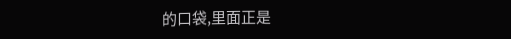的口袋,里面正是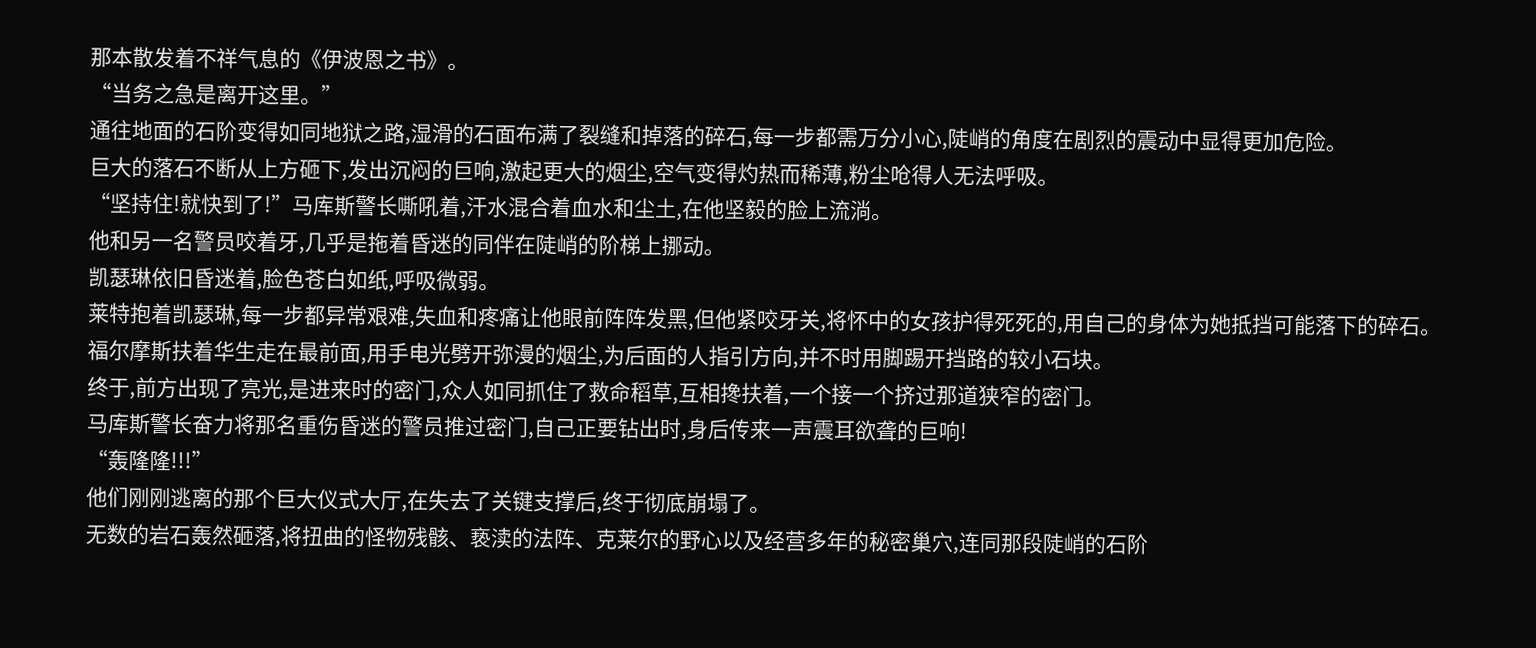那本散发着不祥气息的《伊波恩之书》。
“当务之急是离开这里。”
通往地面的石阶变得如同地狱之路,湿滑的石面布满了裂缝和掉落的碎石,每一步都需万分小心,陡峭的角度在剧烈的震动中显得更加危险。
巨大的落石不断从上方砸下,发出沉闷的巨响,激起更大的烟尘,空气变得灼热而稀薄,粉尘呛得人无法呼吸。
“坚持住!就快到了!”马库斯警长嘶吼着,汗水混合着血水和尘土,在他坚毅的脸上流淌。
他和另一名警员咬着牙,几乎是拖着昏迷的同伴在陡峭的阶梯上挪动。
凯瑟琳依旧昏迷着,脸色苍白如纸,呼吸微弱。
莱特抱着凯瑟琳,每一步都异常艰难,失血和疼痛让他眼前阵阵发黑,但他紧咬牙关,将怀中的女孩护得死死的,用自己的身体为她抵挡可能落下的碎石。
福尔摩斯扶着华生走在最前面,用手电光劈开弥漫的烟尘,为后面的人指引方向,并不时用脚踢开挡路的较小石块。
终于,前方出现了亮光,是进来时的密门,众人如同抓住了救命稻草,互相搀扶着,一个接一个挤过那道狭窄的密门。
马库斯警长奋力将那名重伤昏迷的警员推过密门,自己正要钻出时,身后传来一声震耳欲聋的巨响!
“轰隆隆!!!”
他们刚刚逃离的那个巨大仪式大厅,在失去了关键支撑后,终于彻底崩塌了。
无数的岩石轰然砸落,将扭曲的怪物残骸、亵渎的法阵、克莱尔的野心以及经营多年的秘密巢穴,连同那段陡峭的石阶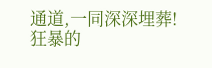通道,一同深深埋葬!
狂暴的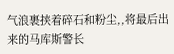气浪裹挟着碎石和粉尘,,将最后出来的马库斯警长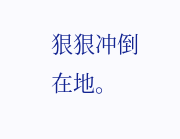狠狠冲倒在地。